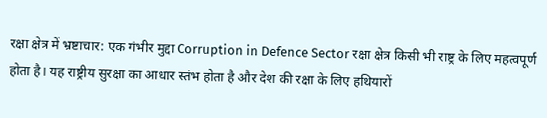रक्षा क्षेत्र में भ्रष्टाचार: एक गंभीर मुद्दा Corruption in Defence Sector रक्षा क्षेत्र किसी भी राष्ट्र के लिए महत्वपूर्ण होता है। यह राष्ट्रीय सुरक्षा का आधार स्तंभ होता है और देश की रक्षा के लिए हथियारों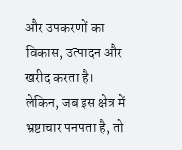और उपकरणों का विकास, उत्पादन और खरीद करता है। लेकिन, जब इस क्षेत्र में भ्रष्टाचार पनपता है, तो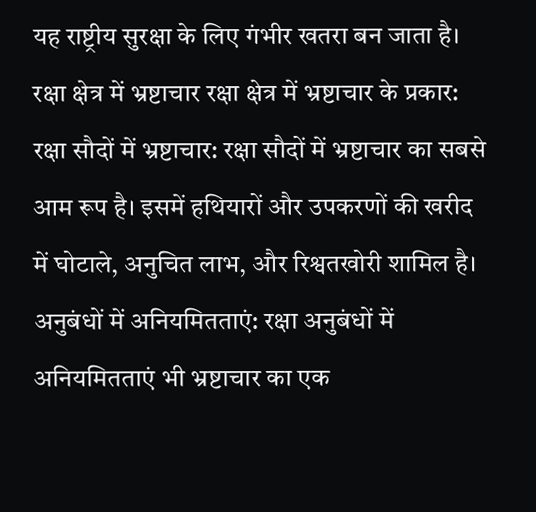यह राष्ट्रीय सुरक्षा के लिए गंभीर खतरा बन जाता है। रक्षा क्षेत्र में भ्रष्टाचार रक्षा क्षेत्र में भ्रष्टाचार के प्रकार: रक्षा सौदों में भ्रष्टाचार: रक्षा सौदों में भ्रष्टाचार का सबसे आम रूप है। इसमें हथियारों और उपकरणों की खरीद में घोटाले, अनुचित लाभ, और रिश्वतखोरी शामिल है। अनुबंधों में अनियमितताएं: रक्षा अनुबंधों में अनियमितताएं भी भ्रष्टाचार का एक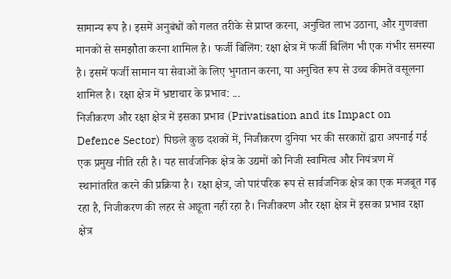सामान्य रूप है। इसमें अनुबंधों को गलत तरीके से प्राप्त करना, अनुचित लाभ उठाना, और गुणवत्ता मानकों से समझौता करना शामिल है। फर्जी बिलिंग: रक्षा क्षेत्र में फर्जी बिलिंग भी एक गंभीर समस्या है। इसमें फर्जी सामान या सेवाओं के लिए भुगतान करना, या अनुचित रूप से उच्च कीमतें वसूलना शामिल है। रक्षा क्षेत्र में भ्रष्टाचार के प्रभाव: ...
निजीकरण और रक्षा क्षेत्र में इसका प्रभाव (Privatisation and its Impact on Defence Sector) पिछले कुछ दशकों में, निजीकरण दुनिया भर की सरकारों द्वारा अपनाई गई एक प्रमुख नीति रही है। यह सार्वजनिक क्षेत्र के उद्यमों को निजी स्वामित्व और नियंत्रण में स्थानांतरित करने की प्रक्रिया है। रक्षा क्षेत्र, जो पारंपरिक रूप से सार्वजनिक क्षेत्र का एक मजबूत गढ़ रहा है, निजीकरण की लहर से अछूता नहीं रहा है। निजीकरण और रक्षा क्षेत्र में इसका प्रभाव रक्षा क्षेत्र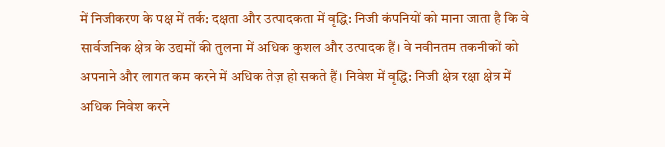में निजीकरण के पक्ष में तर्क: दक्षता और उत्पादकता में वृद्धि: निजी कंपनियों को माना जाता है कि वे सार्वजनिक क्षेत्र के उद्यमों की तुलना में अधिक कुशल और उत्पादक हैं। वे नवीनतम तकनीकों को अपनाने और लागत कम करने में अधिक तेज़ हो सकते हैं। निवेश में वृद्धि: निजी क्षेत्र रक्षा क्षेत्र में अधिक निवेश करने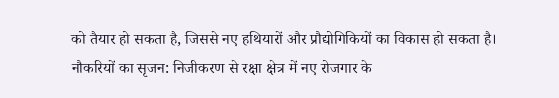को तैयार हो सकता है, जिससे नए हथियारों और प्रौद्योगिकियों का विकास हो सकता है। नौकरियों का सृजन: निजीकरण से रक्षा क्षेत्र में नए रोजगार के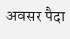अवसर पैदा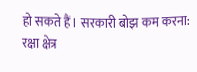हो सकते हैं। सरकारी बोझ कम करना: रक्षा क्षेत्र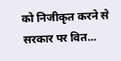को निजीकृत करने से सरकार पर वित...